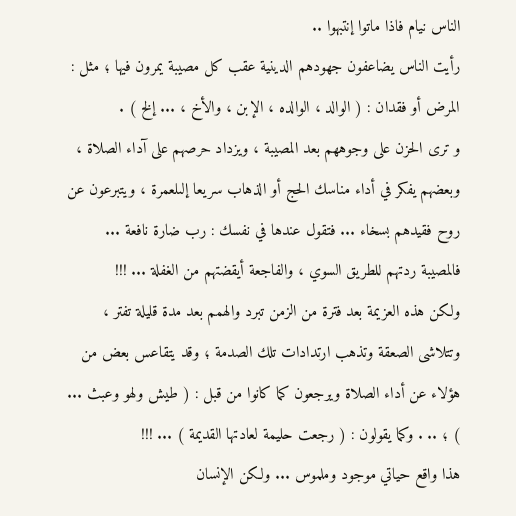الناس نيام فاذا ماتوا إنتبهوا ..
رأيت الناس يضاعفون جهودهم الدينية عقب كل مصيبة يمرون فيها ؛ مثل : المرض أو فقدان : ( الوالد ، الوالده ، الإبن ، والأخ ، ... إلخ ) .
و ترى الحزن على وجوههم بعد المصيبة ، ويزداد حرصهم على آداء الصلاة ، وبعضهم يفكر في أداء مناسك الحج أو الذهاب سريعا إلىلعمرة ، ويتبرعون عن روح فقيدهم بسخاء ... فتقول عندها في نفسك : رب ضارة نافعة ... فالمصيبة ردتهم للطريق السوي ، والفاجعة أيقضتهم من الغفلة ... !!!
ولكن هذه العزيمة بعد فترة من الزمن تبرد والهمم بعد مدة قليلة تفتر ، وتتلاشى الصعقة وتذهب ارتدادات تلك الصدمة ؛ وقد يتقاعس بعض من هؤلاء عن أداء الصلاة ويرجعون كما كانوا من قبل : ( طيش ولهو وعبث ... ) ؛ .. . وكما يقولون : ( رجعت حليمة لعادتها القديمة ) ... !!!
هذا واقع حياتي موجود وملموس ... ولكن الإنسان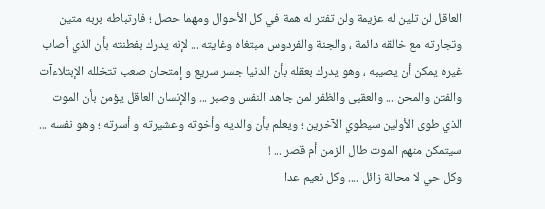العاقل لن تلين له عزيمة ولن تفتر له همة في كل الأحوال ومهما حصل ؛ فارتباطه بربه متين وتجارته مع خالقه دائمة ، والجنة والفردوس مبتغاه وغايته ... لإنه يدرك بفطنته بأن الذي أصاب غيره يمكن أن يصيبه ، وهو يدرك بعقله بأن الدنيا جسر سريع و إمتحان صعب تتخلله الإبتلاءآت والفتن والمحن ... والعقبى والظفر لمن جاهد النفس وصبر ... والإنسان العاقل يؤمن بأن الموت الذي طوى الأولين سيطوي الآخرين ؛ ويعلم بأن والديه وأخوته وعشيرته و أسرته ؛ وهو نفسه ... سيتمكن منهم الموت طال الزمن أم قصر ... !
وكل حي لا محالة زائل .... وكل نعيم عدا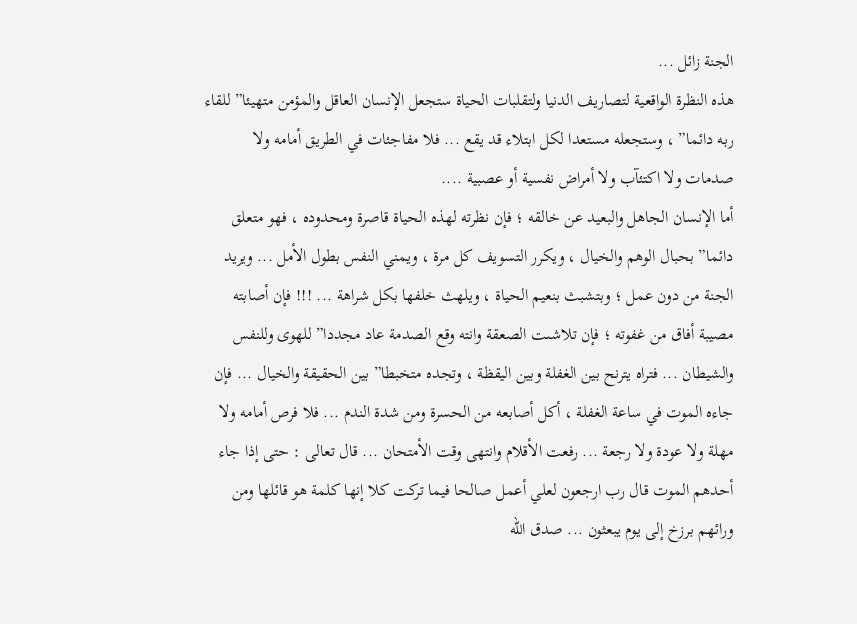الجنة زائل ...
هذه النظرة الواقعية لتصاريف الدنيا ولتقلبات الحياة ستجعل الإنسان العاقل والمؤمن متهيئا” للقاء ربه دائما” ، وستجعله مستعدا لكل ابتلاء قد يقع ... فلا مفاجئات في الطريق أمامه ولا صدمات ولا اكتئآب ولا أمراض نفسية أو عصبية ....
أما الإنسان الجاهل والبعيد عن خالقه ؛ فإن نظرته لهذه الحياة قاصرة ومحدوده ، فهو متعلق دائما” بحبال الوهم والخيال ، ويكرر التسويف كل مرة ، ويمني النفس بطول الأمل ... ويريد الجنة من دون عمل ؛ وبتشبث بنعيم الحياة ، ويلهث خلفها بكل شراهة ... !!! فإن أصابته مصيبة أفاق من غفوته ؛ فإن تلاشىت الصعقة وانته وقع الصدمة عاد مجددا” للهوى وللنفس والشيطان ... فتراه يترنح بين الغفلة وبين اليقظة ، وتجده متخبطا” بين الحقيقة والخيال ... فإن جاءه الموت في ساعة الغفلة ، أكل أصابعه من الحسرة ومن شدة الندم ... فلا فرص أمامه ولا مهلة ولا عودة ولا رجعة ... رفعت الأقلام وانتهى وقت الأمتحان ... قال تعالى : حتى إذا جاء أحدهم الموت قال رب ارجعون لعلي أعمل صالحا فيما تركت كلا إنها كلمة هو قائلها ومن ورائهم برزخ إلى يوم يبعثون ... صدق الله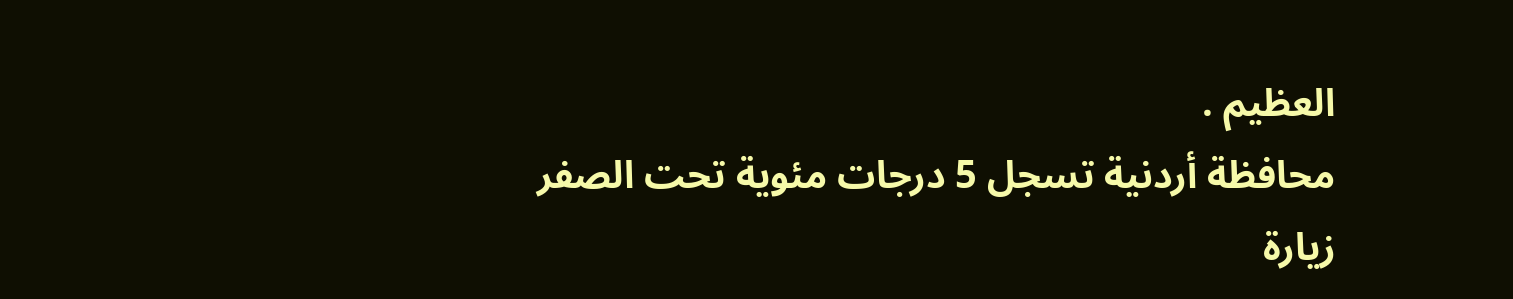العظيم .
محافظة أردنية تسجل 5 درجات مئوية تحت الصفر
زيارة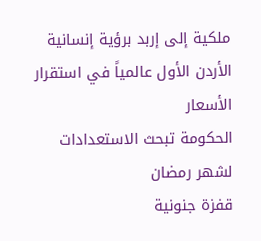ملكية إلى إربد برؤية إنسانية
الأردن الأول عالمياً في استقرار الأسعار
الحكومة تبحث الاستعدادات لشهر رمضان
قفزة جنونية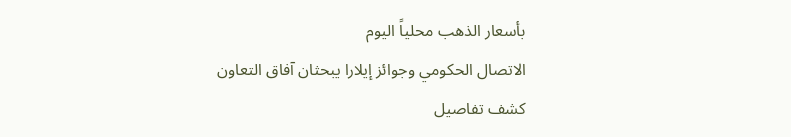بأسعار الذهب محلياً اليوم
الاتصال الحكومي وجوائز إيلارا يبحثان آفاق التعاون
كشف تفاصيل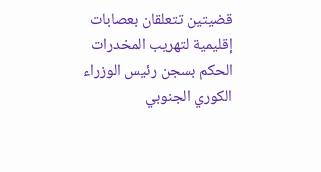قضيتين تتعلقان بعصابات إقليمية لتهريب المخدرات
الحكم بسجن رئيس الوزراء الكوري الجنوبي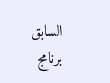السابق
برنامج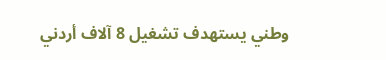وطني يستهدف تشغيل 8 آلاف أردني